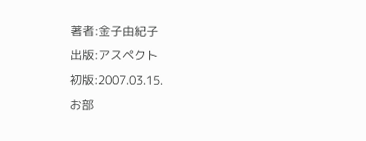著者:金子由紀子
出版:アスペクト
初版:2007.03.15.
お部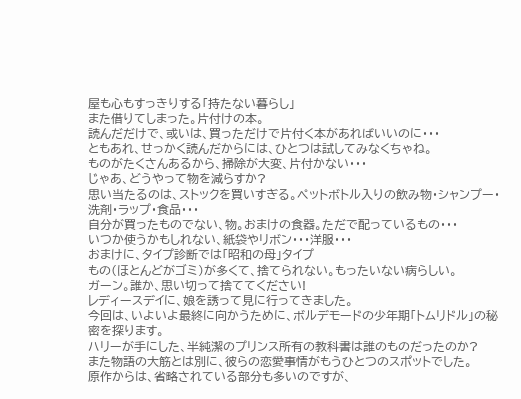屋も心もすっきりする「持たない暮らし」
また借りてしまった。片付けの本。
読んだだけで、或いは、買っただけで片付く本があればいいのに・・・
ともあれ、せっかく読んだからには、ひとつは試してみなくちゃね。
ものがたくさんあるから、掃除が大変、片付かない・・・
じゃあ、どうやって物を減らすか?
思い当たるのは、ストックを買いすぎる。ペットボトル入りの飲み物・シャンプー・洗剤・ラップ・食品・・・
自分が買ったものでない、物。おまけの食器。ただで配っているもの・・・
いつか使うかもしれない、紙袋やリボン・・・洋服・・・
おまけに、タイプ診断では「昭和の母」タイプ
もの(ほとんどがゴミ)が多くて、捨てられない。もったいない病らしい。
ガーン。誰か、思い切って捨ててください!
レディースデイに、娘を誘って見に行ってきました。
今回は、いよいよ最終に向かうために、ボルデモードの少年期「トムリドル」の秘密を探ります。
ハリーが手にした、半純潔のプリンス所有の教科書は誰のものだったのか?
また物語の大筋とは別に、彼らの恋愛事情がもうひとつのスポットでした。
原作からは、省略されている部分も多いのですが、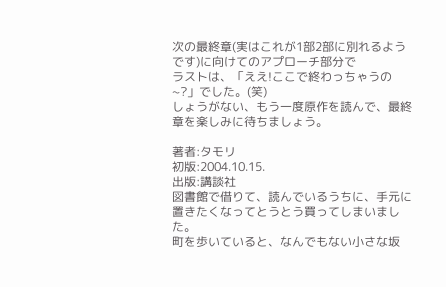次の最終章(実はこれが1部2部に別れるようです)に向けてのアプローチ部分で
ラストは、「ええ!ここで終わっちゃうの~?」でした。(笑)
しょうがない、もう一度原作を読んで、最終章を楽しみに待ちましょう。

著者:タモリ
初版:2004.10.15.
出版:講談社
図書館で借りて、読んでいるうちに、手元に置きたくなってとうとう買ってしまいました。
町を歩いていると、なんでもない小さな坂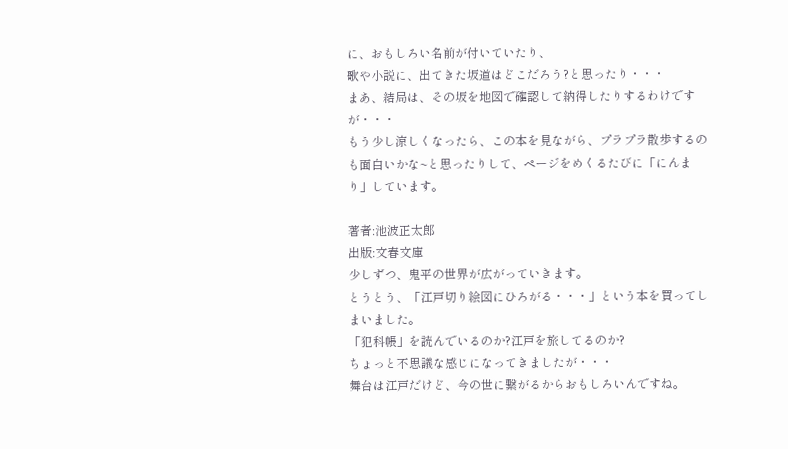に、おもしろい名前が付いていたり、
歌や小説に、出てきた坂道はどこだろう?と思ったり・・・
まあ、結局は、その坂を地図で確認して納得したりするわけですが・・・
もう少し涼しくなったら、この本を見ながら、プラプラ散歩するのも面白いかな~と思ったりして、ページをめくるたびに「にんまり」しています。

著者:池波正太郎
出版:文春文庫
少しずつ、鬼平の世界が広がっていきます。
とうとう、「江戸切り絵図にひろがる・・・」という本を買ってしまいました。
「犯科帳」を読んでいるのか?江戸を旅してるのか?
ちょっと不思議な感じになってきましたが・・・
舞台は江戸だけど、今の世に繋がるからおもしろいんですね。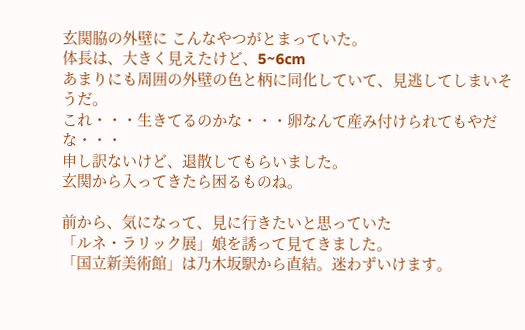玄関脇の外壁に こんなやつがとまっていた。
体長は、大きく見えたけど、5~6cm
あまりにも周囲の外壁の色と柄に同化していて、見逃してしまいそうだ。
これ・・・生きてるのかな・・・卵なんて産み付けられてもやだな・・・
申し訳ないけど、退散してもらいました。
玄関から入ってきたら困るものね。

前から、気になって、見に行きたいと思っていた
「ルネ・ラリック展」娘を誘って見てきました。
「国立新美術館」は乃木坂駅から直結。迷わずいけます。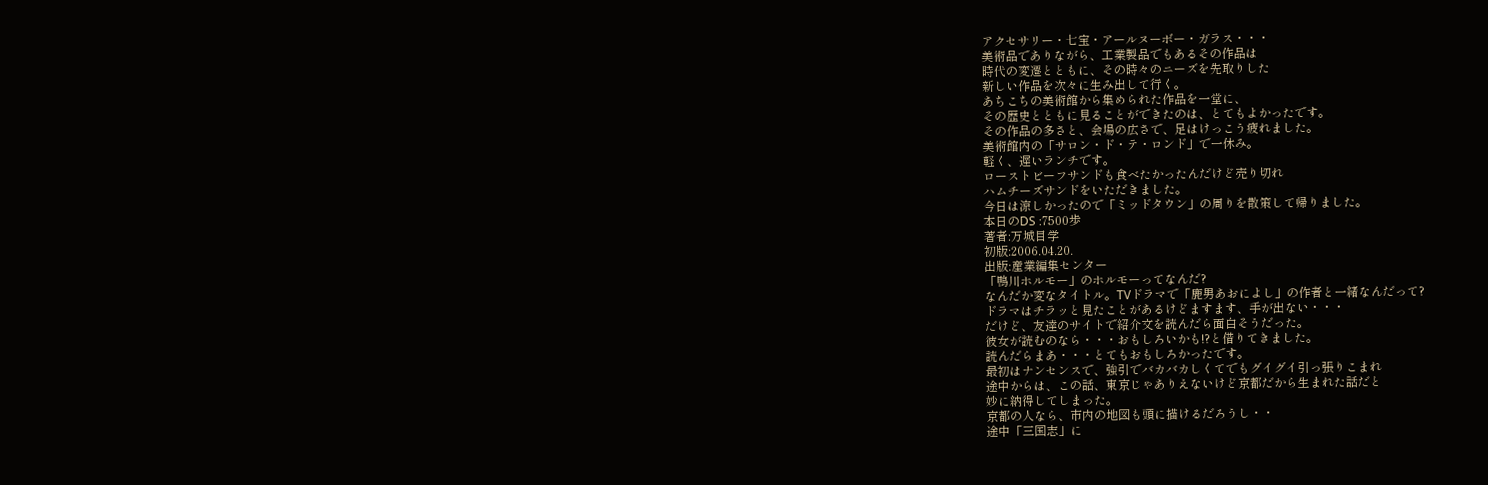アクセサリー・七宝・アールヌーボー・ガラス・・・
美術品でありながら、工業製品でもあるその作品は
時代の変遷とともに、その時々のニーズを先取りした
新しい作品を次々に生み出して行く。
あちこちの美術館から集められた作品を一堂に、
その歴史とともに見ることができたのは、とてもよかったです。
その作品の多さと、会場の広さで、足はけっこう疲れました。
美術館内の「サロン・ド・テ・ロンド」で一休み。
軽く、遅いランチです。
ローストビーフサンドも食べたかったんだけど売り切れ
ハムチーズサンドをいただきました。
今日は涼しかったので「ミッドタウン」の周りを散策して帰りました。
本日のDS :7500歩
著者:万城目学
初版:2006.04.20.
出版:産業編集センター
「鴨川ホルモー」のホルモーってなんだ?
なんだか変なタイトル。TVドラマで「鹿男あおによし」の作者と一緒なんだって?
ドラマはチラッと見たことがあるけどますます、手が出ない・・・
だけど、友達のサイトで紹介文を読んだら面白そうだった。
彼女が読むのなら・・・おもしろいかも!?と借りてきました。
読んだらまあ・・・とてもおもしろかったです。
最初はナンセンスで、強引でバカバカしくてでもグイグイ引っ張りこまれ
途中からは、この話、東京じゃありえないけど京都だから生まれた話だと
妙に納得してしまった。
京都の人なら、市内の地図も頭に描けるだろうし・・
途中「三国志」に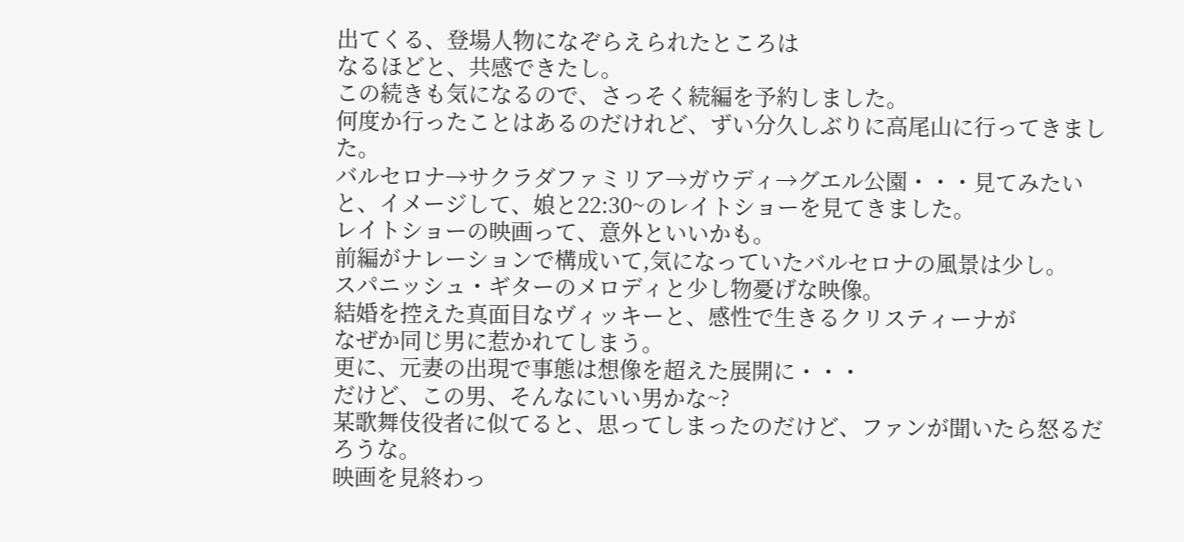出てくる、登場人物になぞらえられたところは
なるほどと、共感できたし。
この続きも気になるので、さっそく続編を予約しました。
何度か行ったことはあるのだけれど、ずい分久しぶりに高尾山に行ってきました。
バルセロナ→サクラダファミリア→ガウディ→グエル公園・・・見てみたい
と、イメージして、娘と22:30~のレイトショーを見てきました。
レイトショーの映画って、意外といいかも。
前編がナレーションで構成いて,気になっていたバルセロナの風景は少し。
スパニッシュ・ギターのメロディと少し物憂げな映像。
結婚を控えた真面目なヴィッキーと、感性で生きるクリスティーナが
なぜか同じ男に惹かれてしまう。
更に、元妻の出現で事態は想像を超えた展開に・・・
だけど、この男、そんなにいい男かな~?
某歌舞伎役者に似てると、思ってしまったのだけど、ファンが聞いたら怒るだろうな。
映画を見終わっ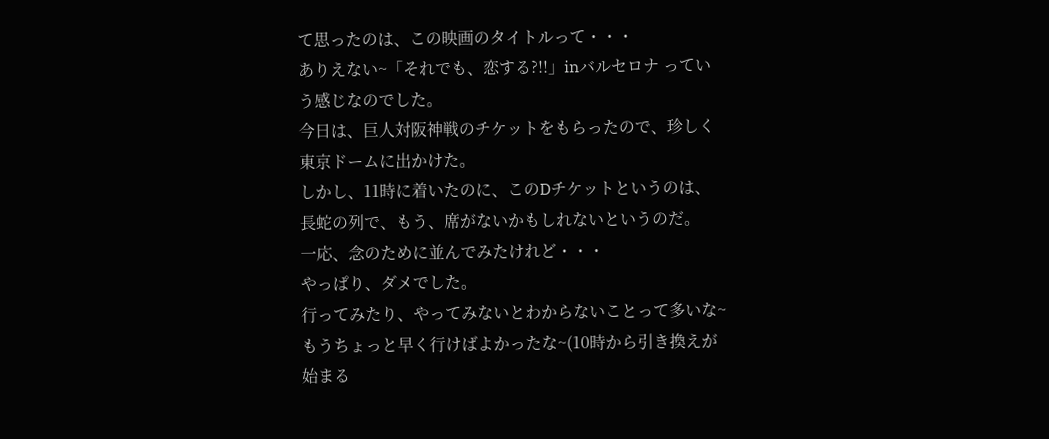て思ったのは、この映画のタイトルって・・・
ありえない~「それでも、恋する?!!」inバルセロナ っていう感じなのでした。
今日は、巨人対阪神戦のチケットをもらったので、珍しく東京ドームに出かけた。
しかし、11時に着いたのに、このDチケットというのは、長蛇の列で、もう、席がないかもしれないというのだ。
一応、念のために並んでみたけれど・・・
やっぱり、ダメでした。
行ってみたり、やってみないとわからないことって多いな~
もうちょっと早く行けばよかったな~(10時から引き換えが始まる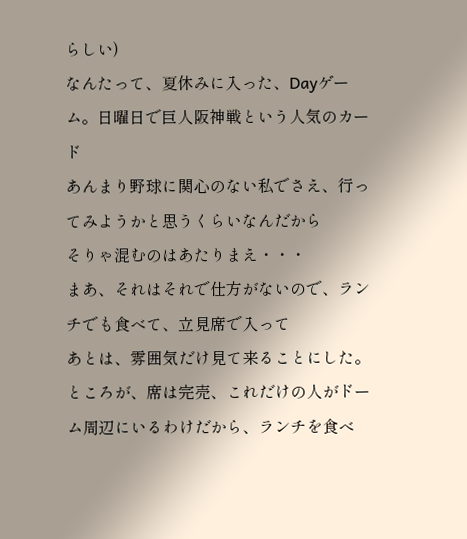らしい)
なんたって、夏休みに入った、Dayゲーム。日曜日で巨人阪神戦という人気のカード
あんまり野球に関心のない私でさえ、行ってみようかと思うくらいなんだから
そりゃ混むのはあたりまえ・・・
まあ、それはそれで仕方がないので、ランチでも食べて、立見席で入って
あとは、雰囲気だけ見て来ることにした。
ところが、席は完売、これだけの人がドーム周辺にいるわけだから、ランチを食べ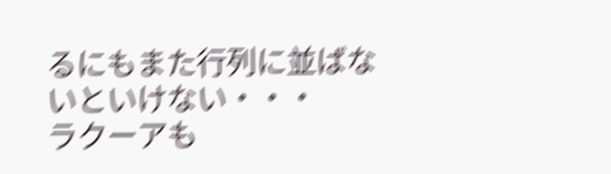るにもまた行列に並ばないといけない・・・
ラクーアも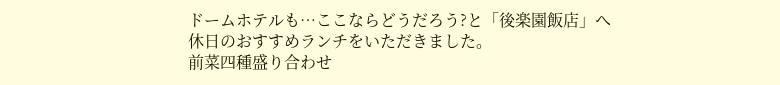ドームホテルも…ここならどうだろう?と「後楽園飯店」へ
休日のおすすめランチをいただきました。
前菜四種盛り合わせ